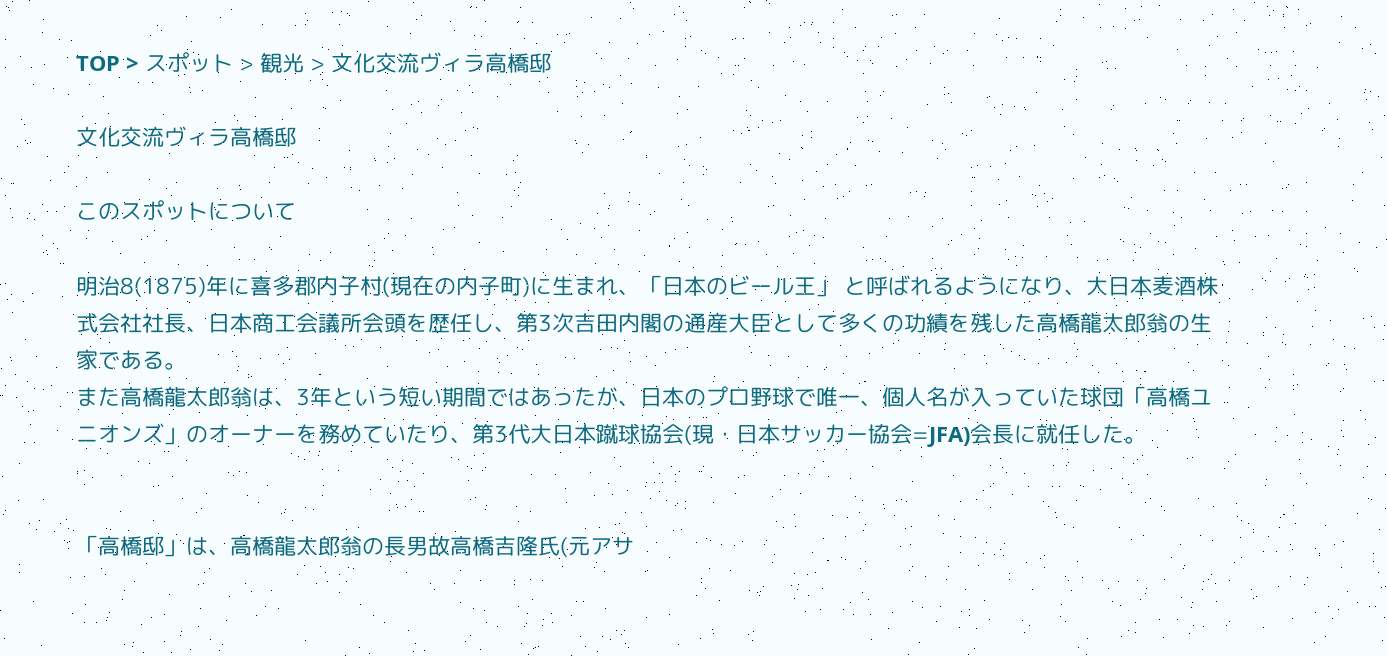TOP > スポット > 観光 > 文化交流ヴィラ高橋邸

文化交流ヴィラ高橋邸

このスポットについて

明治8(1875)年に喜多郡内子村(現在の内子町)に生まれ、「日本のビール王」 と呼ばれるようになり、大日本麦酒株式会社社長、日本商工会議所会頭を歴任し、第3次吉田内閣の通産大臣として多くの功績を残した高橋龍太郎翁の生家である。
また高橋龍太郎翁は、3年という短い期間ではあったが、日本のプロ野球で唯一、個人名が入っていた球団「高橋ユニオンズ」のオーナーを務めていたり、第3代大日本蹴球協会(現・日本サッカー協会=JFA)会長に就任した。


「高橋邸」は、高橋龍太郎翁の長男故高橋吉隆氏(元アサ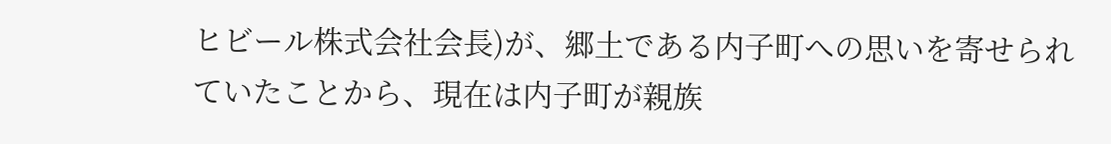ヒビール株式会社会長)が、郷土である内子町への思いを寄せられていたことから、現在は内子町が親族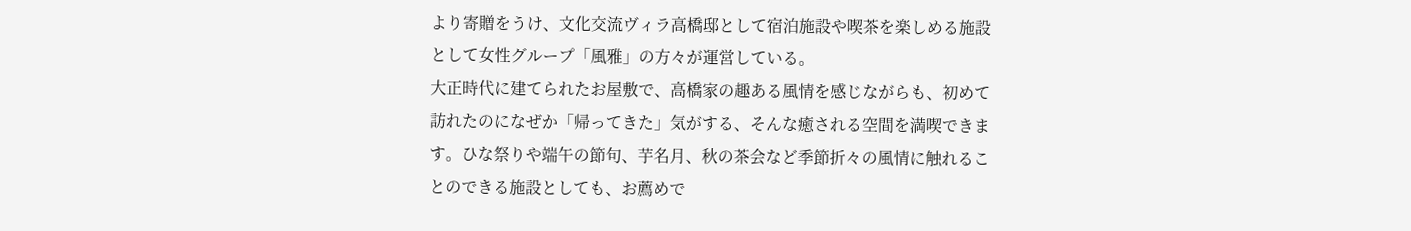より寄贈をうけ、文化交流ヴィラ高橋邸として宿泊施設や喫茶を楽しめる施設として女性グループ「風雅」の方々が運営している。
大正時代に建てられたお屋敷で、高橋家の趣ある風情を感じながらも、初めて訪れたのになぜか「帰ってきた」気がする、そんな癒される空間を満喫できます。ひな祭りや端午の節句、芋名月、秋の茶会など季節折々の風情に触れることのできる施設としても、お薦めで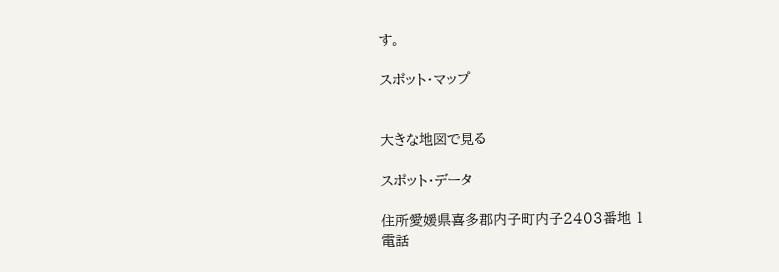す。

スポット・マップ


大きな地図で見る

スポット・データ

住所愛媛県喜多郡内子町内子2403番地 1
電話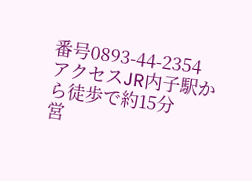番号0893-44-2354
アクセスJR内子駅から徒歩で約15分
営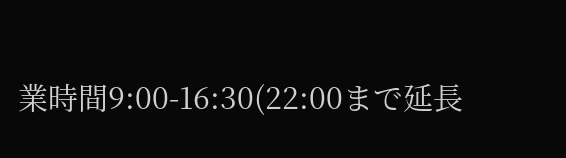業時間9:00-16:30(22:00まで延長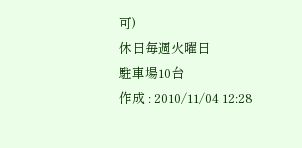可)
休日毎週火曜日
駐車場10台
作成 : 2010/11/04 12:28